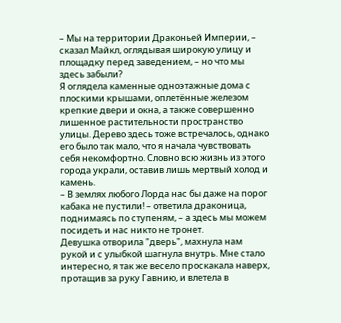– Мы на территории Драконьей Империи, – сказал Майкл, оглядывая широкую улицу и площадку перед заведением, – но что мы здесь забыли?
Я оглядела каменные одноэтажные дома с плоскими крышами, оплетённые железом крепкие двери и окна, а также совершенно лишенное растительности пространство улицы. Дерево здесь тоже встречалось, однако его было так мало, что я начала чувствовать себя некомфортно. Словно всю жизнь из этого города украли, оставив лишь мертвый холод и камень.
– В землях любого Лорда нас бы даже на порог кабака не пустили! – ответила драконица, поднимаясь по ступеням, – а здесь мы можем посидеть и нас никто не тронет.
Девушка отворила "дверь", махнула нам рукой и с улыбкой шагнула внутрь. Мне стало интересно, я так же весело проскакала наверх, протащив за руку Гавнию, и влетела в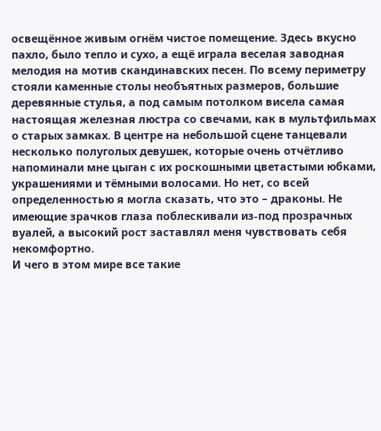освещённое живым огнём чистое помещение. Здесь вкусно пахло, было тепло и сухо, а ещё играла веселая заводная мелодия на мотив скандинавских песен. По всему периметру стояли каменные столы необъятных размеров, большие деревянные стулья, а под самым потолком висела самая настоящая железная люстра со свечами, как в мультфильмах о старых замках. В центре на небольшой сцене танцевали несколько полуголых девушек, которые очень отчётливо напоминали мне цыган с их роскошными цветастыми юбками, украшениями и тёмными волосами. Но нет, со всей определенностью я могла сказать, что это – драконы. Не имеющие зрачков глаза поблескивали из-под прозрачных вуалей, а высокий рост заставлял меня чувствовать себя некомфортно.
И чего в этом мире все такие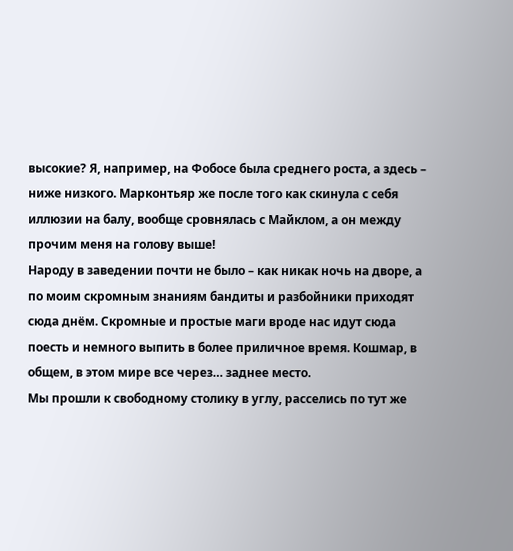высокие? Я, например, на Фобосе была среднего роста, а здесь – ниже низкого. Марконтьяр же после того как скинула с себя иллюзии на балу, вообще сровнялась с Майклом, а он между прочим меня на голову выше!
Народу в заведении почти не было – как никак ночь на дворе, а по моим скромным знаниям бандиты и разбойники приходят сюда днём. Скромные и простые маги вроде нас идут сюда поесть и немного выпить в более приличное время. Кошмар, в общем, в этом мире все через… заднее место.
Мы прошли к свободному столику в углу, расселись по тут же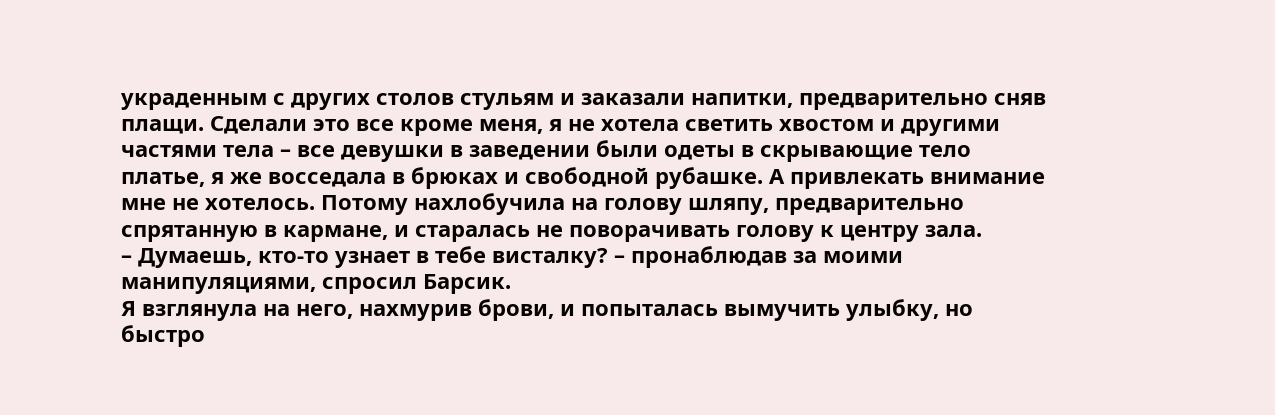украденным с других столов стульям и заказали напитки, предварительно сняв плащи. Сделали это все кроме меня, я не хотела светить хвостом и другими частями тела – все девушки в заведении были одеты в скрывающие тело платье, я же восседала в брюках и свободной рубашке. А привлекать внимание мне не хотелось. Потому нахлобучила на голову шляпу, предварительно спрятанную в кармане, и старалась не поворачивать голову к центру зала.
– Думаешь, кто-то узнает в тебе висталку? – пронаблюдав за моими манипуляциями, спросил Барсик.
Я взглянула на него, нахмурив брови, и попыталась вымучить улыбку, но быстро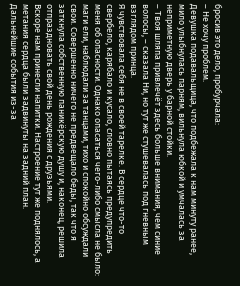бросив это дело, пробурчала:
– Не хочу проблем.
Девушка подавальщица, что подбежала к нам минуту ранее, мило улыбнулась парням, вильнула юбкой и умчалась за неприметную дверь у барной стойки.
– Твоя шляпа привлечёт здесь больше внимания, чем синие волосы, – сказала Ни, но тут же стушевалась под гневным взглядом принца.
Я чувствовала себя не в своей тарелке. В сердце что-то свербело, карябало и кусало, словно пытаясь предупредить меня об опасности. Однако опасаться чего-либо смысла не было: маги ели, наблюдали за танцами, тихо и спокойно обсуждали свои. Совершенно ничего не предвещало беды, так что я заткнула собственную паникёрскую душу и, наконец, решила отпраздновать свой день рождения с друзьями.
Вскоре нам принесли напитки. Настроение тут же поднялось, а метания сердца были задвинуты на задний план.
Дальнейшие события из-за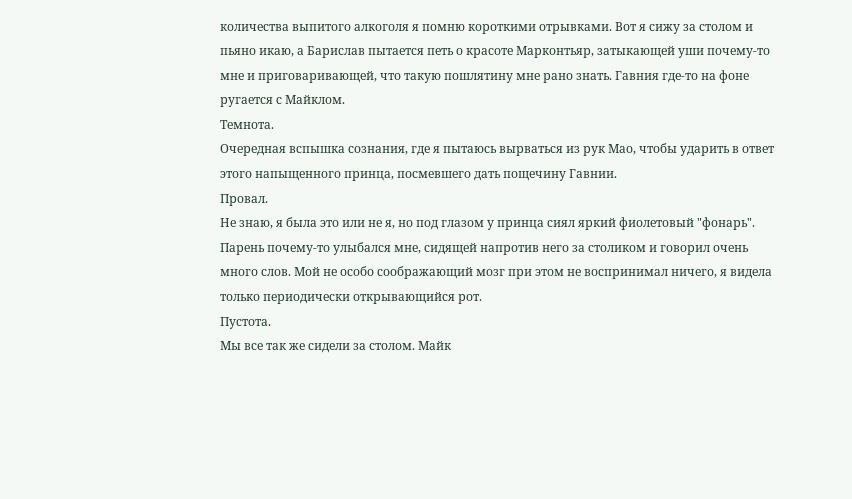количества выпитого алкоголя я помню короткими отрывками. Вот я сижу за столом и пьяно икаю, а Барислав пытается петь о красоте Марконтьяр, затыкающей уши почему-то мне и приговаривающей, что такую пошлятину мне рано знать. Гавния где-то на фоне ругается с Майклом.
Темнота.
Очередная вспышка сознания, где я пытаюсь вырваться из рук Мао, чтобы ударить в ответ этого напыщенного принца, посмевшего дать пощечину Гавнии.
Провал.
Не знаю, я была это или не я, но под глазом у принца сиял яркий фиолетовый "фонарь". Парень почему-то улыбался мне, сидящей напротив него за столиком и говорил очень много слов. Мой не особо соображающий мозг при этом не воспринимал ничего, я видела только периодически открывающийся рот.
Пустота.
Мы все так же сидели за столом. Майк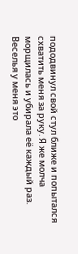пододвинул свой стул ближе и попытался схватить меня за руку. Я же молча морщилась и убирала её каждый раз. Веселья у меня это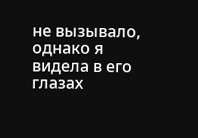не вызывало, однако я видела в его глазах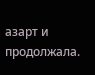азарт и продолжала.